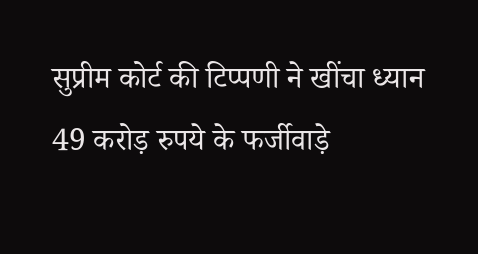सुप्रीम कोर्ट की टिप्पणी ने खींचा ध्यान
49 करोड़ रुपये के फर्जीवाड़े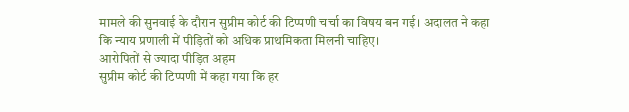मामले की सुनवाई के दौरान सुप्रीम कोर्ट की टिप्पणी चर्चा का विषय बन गई। अदालत ने कहा कि न्याय प्रणाली में पीड़ितों को अधिक प्राथमिकता मिलनी चाहिए।
आरोपितों से ज्यादा पीड़ित अहम
सुप्रीम कोर्ट की टिप्पणी में कहा गया कि हर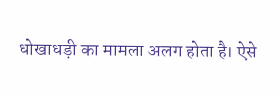धोखाधड़ी का मामला अलग होता है। ऐसे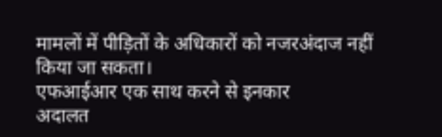मामलों में पीड़ितों के अधिकारों को नजरअंदाज नहीं किया जा सकता।
एफआईआर एक साथ करने से इनकार
अदालत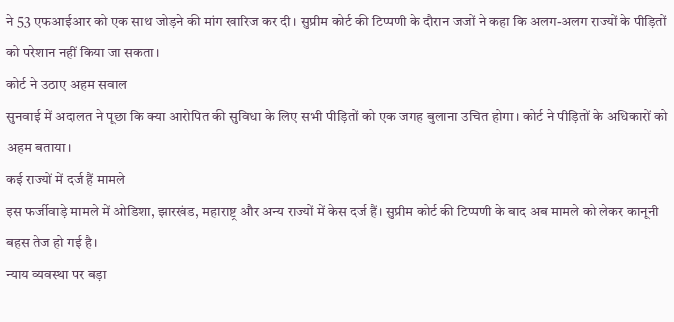ने 53 एफआईआर को एक साथ जोड़ने की मांग खारिज कर दी। सुप्रीम कोर्ट की टिप्पणी के दौरान जजों ने कहा कि अलग-अलग राज्यों के पीड़ितों को परेशान नहीं किया जा सकता।
कोर्ट ने उठाए अहम सवाल
सुनवाई में अदालत ने पूछा कि क्या आरोपित की सुविधा के लिए सभी पीड़ितों को एक जगह बुलाना उचित होगा। कोर्ट ने पीड़ितों के अधिकारों को अहम बताया।
कई राज्यों में दर्ज हैं मामले
इस फर्जीवाड़े मामले में ओडिशा, झारखंड, महाराष्ट्र और अन्य राज्यों में केस दर्ज हैं। सुप्रीम कोर्ट की टिप्पणी के बाद अब मामले को लेकर कानूनी बहस तेज हो गई है।
न्याय व्यवस्था पर बड़ा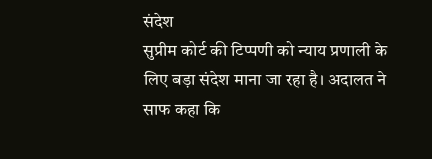संदेश
सुप्रीम कोर्ट की टिप्पणी को न्याय प्रणाली के लिए बड़ा संदेश माना जा रहा है। अदालत ने साफ कहा कि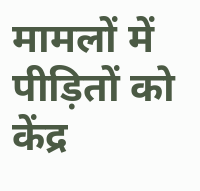मामलों में पीड़ितों को केंद्र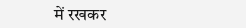में रखकर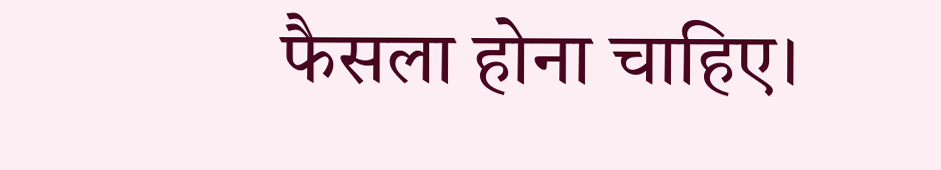फैसला होना चाहिए।